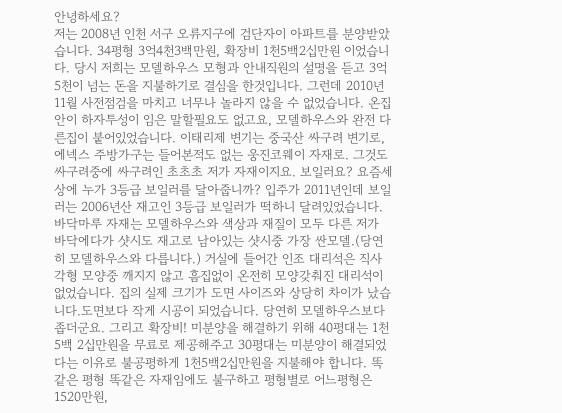안녕하세요?
저는 2008년 인천 서구 오류지구에 검단자이 아파트를 분양받았습니다. 34평형 3억4천3백만원, 확장비 1천5백2십만원 이었습니다. 당시 저희는 모델하우스 모형과 안내직원의 설명을 듣고 3억5천이 넘는 돈을 지불하기로 결심을 한것입니다. 그런데 2010년 11월 사전점검을 마치고 너무나 놀라지 않을 수 없었습니다. 온집안이 하자투성이 임은 말할필요도 없고요, 모델하우스와 완전 다른집이 붙어있었습니다. 이태리제 변기는 중국산 싸구려 변기로, 에넥스 주방가구는 들어본적도 없는 웅진코웨이 자재로. 그것도 싸구려중에 싸구려인 초초초 저가 자재이지요. 보일러요? 요즘세상에 누가 3등급 보일러를 달아줍니까? 입주가 2011년인데 보일러는 2006년산 재고인 3등급 보일러가 떡하니 달려있었습니다. 바닥마루 자재는 모델하우스와 색상과 재질이 모두 다른 저가 바닥에다가 샷시도 재고로 남아있는 샷시중 가장 싼모델.(당연히 모델하우스와 다릅니다.) 거실에 들어간 인조 대리석은 직사각형 모양중 깨지지 않고 흠집없이 온전히 모양갖춰진 대리석이 없었습니다. 집의 실제 크기가 도면 사이즈와 상당히 차이가 났습니다.도면보다 작게 시공이 되었습니다. 당연히 모델하우스보다 좁더군요. 그리고 확장비! 미분양을 해결하기 위해 40평대는 1천5백 2십만원을 무료로 제공해주고 30평대는 미분양이 해결되었다는 이유로 불공평하게 1천5백2십만원을 지불해야 합니다. 똑같은 평형 똑같은 자재임에도 불구하고 평형별로 어느평형은 1520만원,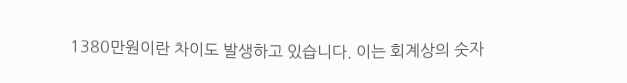1380만원이란 차이도 발생하고 있습니다. 이는 회계상의 숫자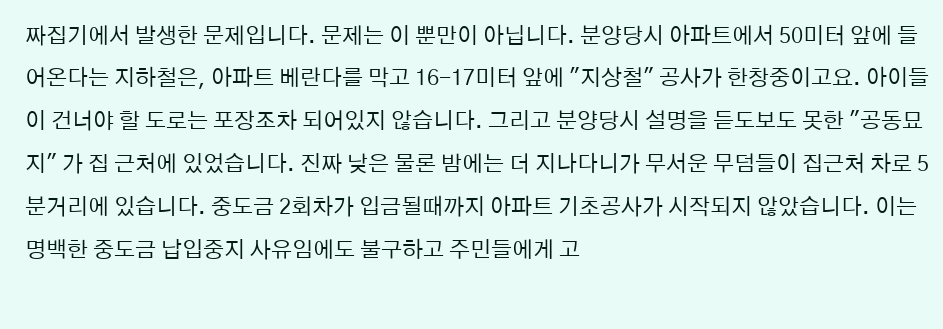짜집기에서 발생한 문제입니다. 문제는 이 뿐만이 아닙니다. 분양당시 아파트에서 50미터 앞에 들어온다는 지하철은, 아파트 베란다를 막고 16-17미터 앞에 "지상철" 공사가 한창중이고요. 아이들이 건너야 할 도로는 포장조차 되어있지 않습니다. 그리고 분양당시 설명을 듣도보도 못한 "공동묘지" 가 집 근처에 있었습니다. 진짜 낮은 물론 밤에는 더 지나다니가 무서운 무덤들이 집근처 차로 5분거리에 있습니다. 중도금 2회차가 입금될때까지 아파트 기초공사가 시작되지 않았습니다. 이는 명백한 중도금 납입중지 사유임에도 불구하고 주민들에게 고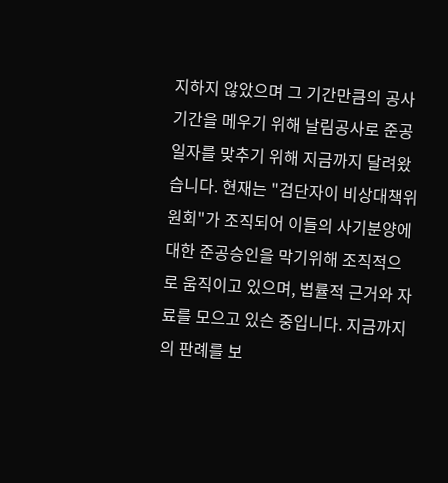지하지 않았으며 그 기간만큼의 공사기간을 메우기 위해 날림공사로 준공일자를 맞추기 위해 지금까지 달려왔습니다. 현재는 "검단자이 비상대책위원회"가 조직되어 이들의 사기분양에 대한 준공승인을 막기위해 조직적으로 움직이고 있으며, 법률적 근거와 자료를 모으고 있슨 중입니다. 지금까지의 판례를 보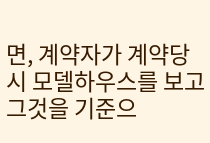면, 계약자가 계약당시 모델하우스를 보고 그것을 기준으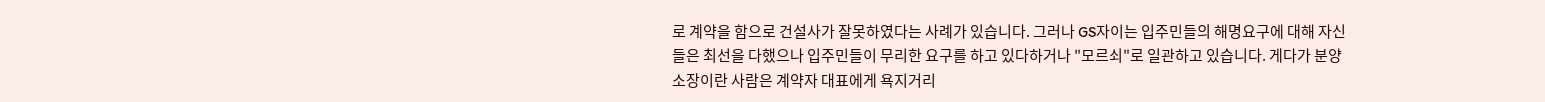로 계약을 함으로 건설사가 잘못하였다는 사례가 있습니다. 그러나 GS자이는 입주민들의 해명요구에 대해 자신들은 최선을 다했으나 입주민들이 무리한 요구를 하고 있다하거나 "모르쇠"로 일관하고 있습니다. 게다가 분양 소장이란 사람은 계약자 대표에게 욕지거리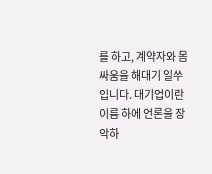를 하고, 계약자와 몸싸움을 해대기 일쑤입니다. 대기업이란 이름 하에 언론을 장악하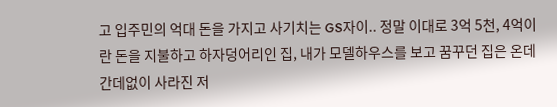고 입주민의 억대 돈을 가지고 사기치는 GS자이.. 정말 이대로 3억 5천, 4억이란 돈을 지불하고 하자덩어리인 집, 내가 모델하우스를 보고 꿈꾸던 집은 온데간데없이 사라진 저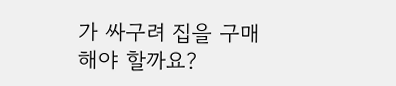가 싸구려 집을 구매해야 할까요?